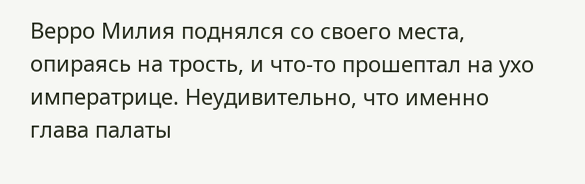Верро Милия поднялся со своего места, опираясь на трость, и что-то прошептал на ухо императрице. Неудивительно, что именно глава палаты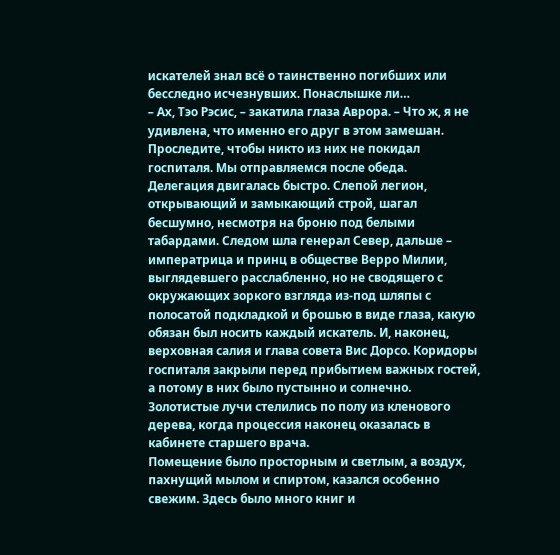искателей знал всё о таинственно погибших или бесследно исчезнувших. Понаслышке ли…
– Ах, Тэо Рэсис, – закатила глаза Аврора. – Что ж, я не удивлена, что именно его друг в этом замешан. Проследите, чтобы никто из них не покидал госпиталя. Мы отправляемся после обеда.
Делегация двигалась быстро. Слепой легион, открывающий и замыкающий строй, шагал бесшумно, несмотря на броню под белыми табардами. Следом шла генерал Север, дальше – императрица и принц в обществе Верро Милии, выглядевшего расслабленно, но не сводящего с окружающих зоркого взгляда из-под шляпы с полосатой подкладкой и брошью в виде глаза, какую обязан был носить каждый искатель. И, наконец, верховная салия и глава совета Вис Дорсо. Коридоры госпиталя закрыли перед прибытием важных гостей, а потому в них было пустынно и солнечно. Золотистые лучи стелились по полу из кленового дерева, когда процессия наконец оказалась в кабинете старшего врача.
Помещение было просторным и светлым, а воздух, пахнущий мылом и спиртом, казался особенно свежим. Здесь было много книг и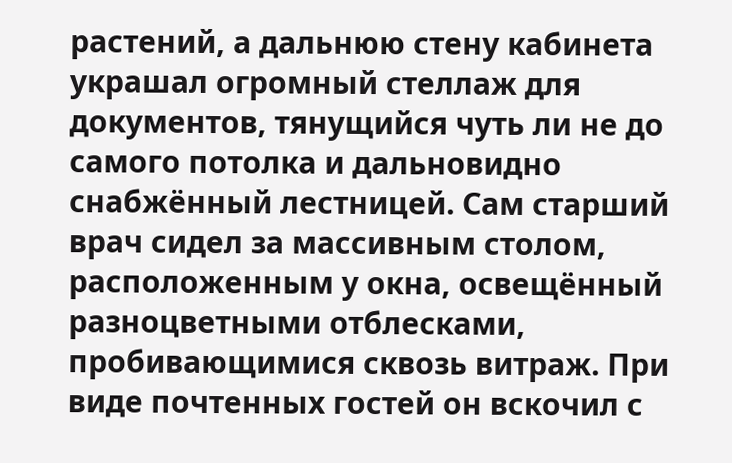растений, а дальнюю стену кабинета украшал огромный стеллаж для документов, тянущийся чуть ли не до самого потолка и дальновидно снабжённый лестницей. Сам старший врач сидел за массивным столом, расположенным у окна, освещённый разноцветными отблесками, пробивающимися сквозь витраж. При виде почтенных гостей он вскочил с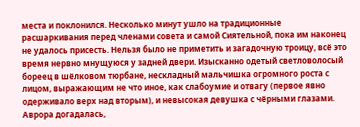места и поклонился. Несколько минут ушло на традиционные расшаркивания перед членами совета и самой Сиятельной, пока им наконец не удалось присесть. Нельзя было не приметить и загадочную троицу, всё это время нервно мнущуюся у задней двери. Изысканно одетый светловолосый бореец в шёлковом тюрбане, нескладный мальчишка огромного роста с лицом, выражающим не что иное, как слабоумие и отвагу (первое явно одерживало верх над вторым), и невысокая девушка с чёрными глазами. Аврора догадалась,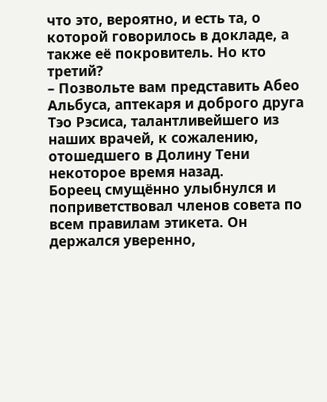что это, вероятно, и есть та, о которой говорилось в докладе, а также её покровитель. Но кто третий?
– Позвольте вам представить Абео Альбуса, аптекаря и доброго друга Тэо Рэсиса, талантливейшего из наших врачей, к сожалению, отошедшего в Долину Тени некоторое время назад.
Бореец смущённо улыбнулся и поприветствовал членов совета по всем правилам этикета. Он держался уверенно,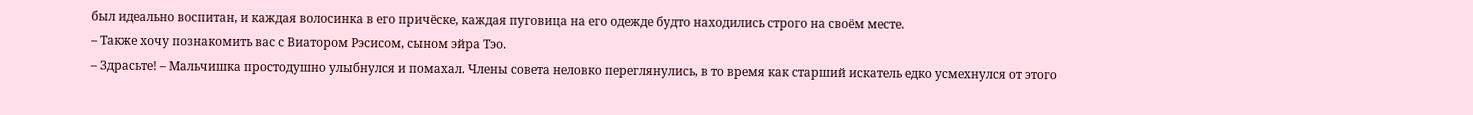был идеально воспитан, и каждая волосинка в его причёске, каждая пуговица на его одежде будто находились строго на своём месте.
– Также хочу познакомить вас с Виатором Рэсисом, сыном эйра Тэо.
– Здрасьте! – Мальчишка простодушно улыбнулся и помахал. Члены совета неловко переглянулись, в то время как старший искатель едко усмехнулся от этого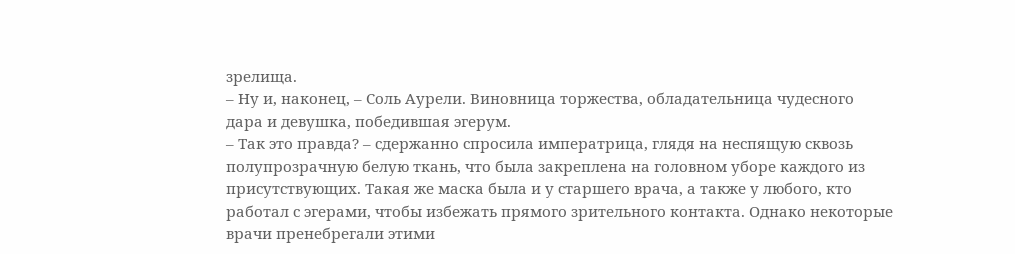зрелища.
– Ну и, наконец, – Соль Аурели. Виновница торжества, обладательница чудесного дара и девушка, победившая эгерум.
– Так это правда? – сдержанно спросила императрица, глядя на неспящую сквозь полупрозрачную белую ткань, что была закреплена на головном уборе каждого из присутствующих. Такая же маска была и у старшего врача, а также у любого, кто работал с эгерами, чтобы избежать прямого зрительного контакта. Однако некоторые врачи пренебрегали этими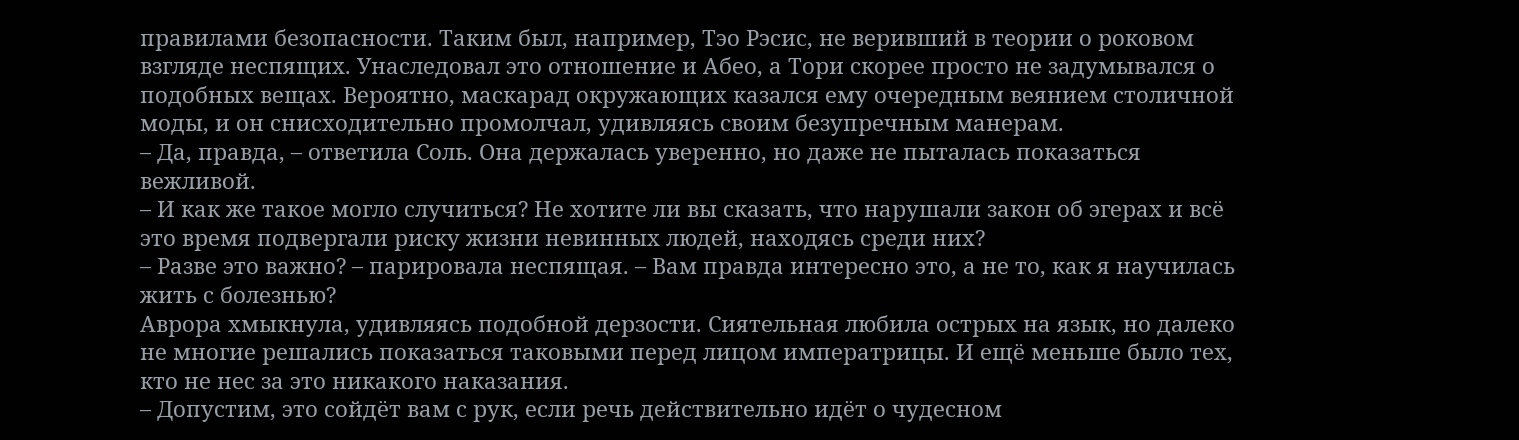правилами безопасности. Таким был, например, Тэо Рэсис, не веривший в теории о роковом взгляде неспящих. Унаследовал это отношение и Абео, а Тори скорее просто не задумывался о подобных вещах. Вероятно, маскарад окружающих казался ему очередным веянием столичной моды, и он снисходительно промолчал, удивляясь своим безупречным манерам.
– Да, правда, – ответила Соль. Она держалась уверенно, но даже не пыталась показаться вежливой.
– И как же такое могло случиться? Не хотите ли вы сказать, что нарушали закон об эгерах и всё это время подвергали риску жизни невинных людей, находясь среди них?
– Разве это важно? – парировала неспящая. – Вам правда интересно это, а не то, как я научилась жить с болезнью?
Аврора хмыкнула, удивляясь подобной дерзости. Сиятельная любила острых на язык, но далеко не многие решались показаться таковыми перед лицом императрицы. И ещё меньше было тех, кто не нес за это никакого наказания.
– Допустим, это сойдёт вам с рук, если речь действительно идёт о чудесном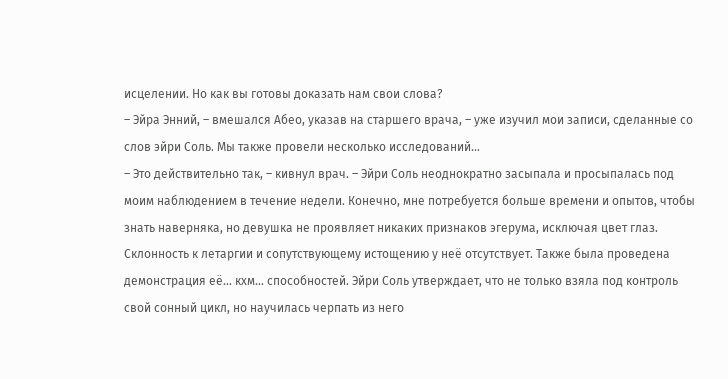исцелении. Но как вы готовы доказать нам свои слова?
– Эйра Энний, – вмешался Абео, указав на старшего врача, – уже изучил мои записи, сделанные со слов эйри Соль. Мы также провели несколько исследований…
– Это действительно так, – кивнул врач. – Эйри Соль неоднократно засыпала и просыпалась под моим наблюдением в течение недели. Конечно, мне потребуется больше времени и опытов, чтобы знать наверняка, но девушка не проявляет никаких признаков эгерума, исключая цвет глаз. Склонность к летаргии и сопутствующему истощению у неё отсутствует. Также была проведена демонстрация её… кхм… способностей. Эйри Соль утверждает, что не только взяла под контроль свой сонный цикл, но научилась черпать из него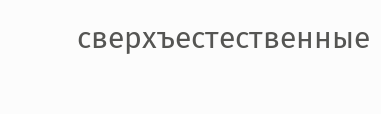сверхъестественные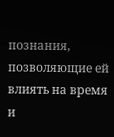познания, позволяющие ей влиять на время и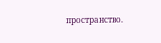пространство.